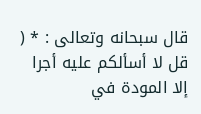قال سبحانه وتعالى : * ( قل لا أسألكم عليه أجرا إلا المودة في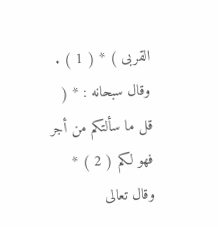القربى ) * ( 1 ) .
وقال سبحانه : * ( قل ما سألتكم من أجر فهو لكم ( 2 ) * وقال تعالى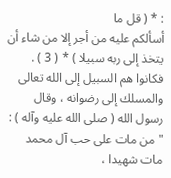: * ( قل ما
أسألكم عليه من أجر إلا من شاء أن يتخذ إلى ربه سبيلا ) * ( 3 ) .
فكانوا هم السبيل إلى الله تعالى والمسلك إلى رضوانه ، وقال رسول الله ( صلى الله عليه وآله ) :
" من مات على حب آل محمد مات شهيدا ،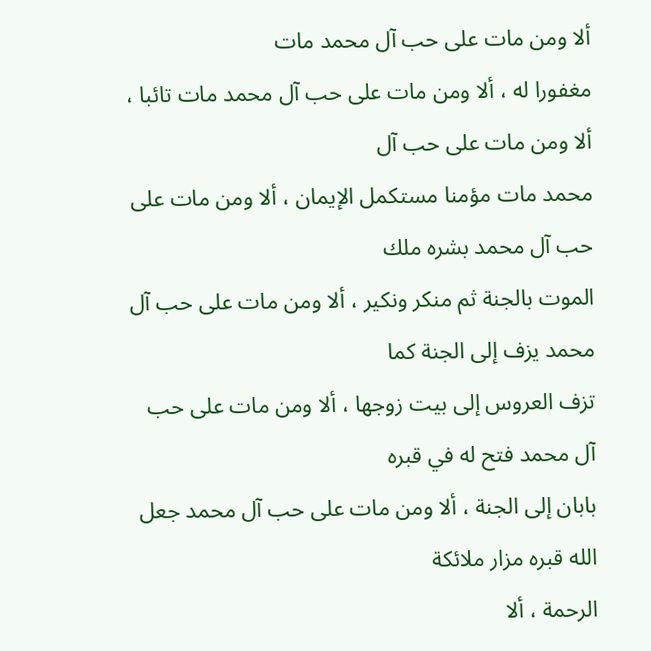ألا ومن مات على حب آل محمد مات
مغفورا له ، ألا ومن مات على حب آل محمد مات تائبا ، ألا ومن مات على حب آل
محمد مات مؤمنا مستكمل الإيمان ، ألا ومن مات على حب آل محمد بشره ملك
الموت بالجنة ثم منكر ونكير ، ألا ومن مات على حب آل محمد يزف إلى الجنة كما
تزف العروس إلى بيت زوجها ، ألا ومن مات على حب آل محمد فتح له في قبره
بابان إلى الجنة ، ألا ومن مات على حب آل محمد جعل الله قبره مزار ملائكة
الرحمة ، ألا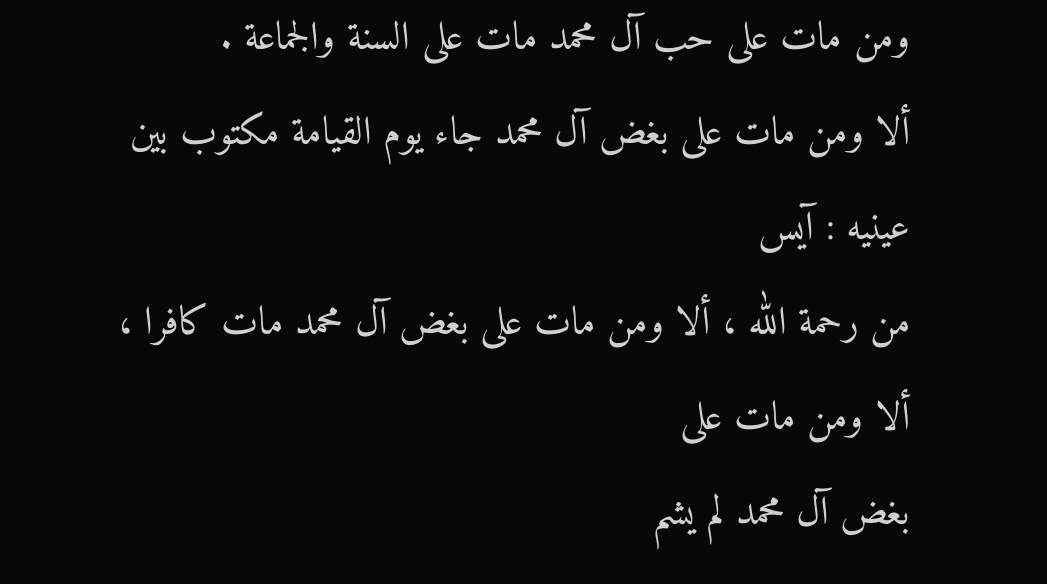ومن مات على حب آل محمد مات على السنة والجماعة .
ألا ومن مات على بغض آل محمد جاء يوم القيامة مكتوب بين عينيه : آيس
من رحمة الله ، ألا ومن مات على بغض آل محمد مات كافرا ، ألا ومن مات على
بغض آل محمد لم يشم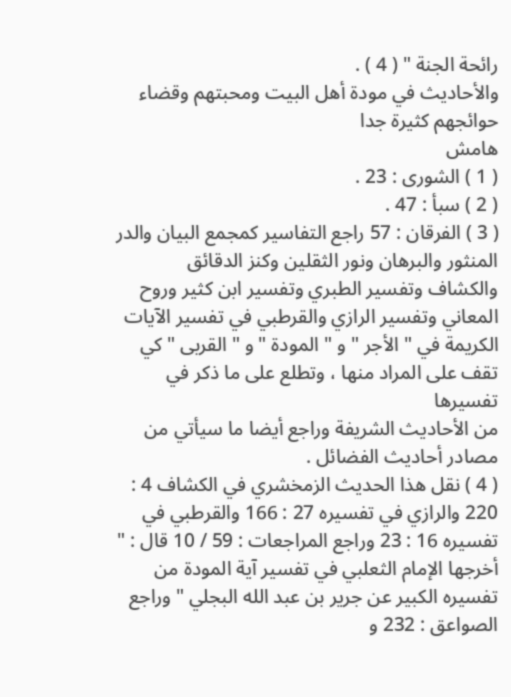رائحة الجنة " ( 4 ) .
والأحاديث في مودة أهل البيت ومحبتهم وقضاء حوائجهم كثيرة جدا
هامش
( 1 ) الشورى : 23 .
( 2 ) سبأ : 47 .
( 3 ) الفرقان : 57 راجع التفاسير كمجمع البيان والدر المنثور والبرهان ونور الثقلين وكنز الدقائق
والكشاف وتفسير الطبري وتفسير ابن كثير وروح المعاني وتفسير الرازي والقرطبي في تفسير الآيات
الكريمة في " الأجر " و " المودة " و " القربى " كي تقف على المراد منها ، وتطلع على ما ذكر في تفسيرها
من الأحاديث الشريفة وراجع أيضا ما سيأتي من مصادر أحاديث الفضائل .
( 4 ) نقل هذا الحديث الزمخشري في الكشاف 4 : 220 والرازي في تفسيره 27 : 166 والقرطبي في
تفسيره 16 : 23 وراجع المراجعات : 59 / 10 قال : " أخرجها الإمام الثعلبي في تفسير آية المودة من
تفسيره الكبير عن جرير بن عبد الله البجلي " وراجع الصواعق : 232 و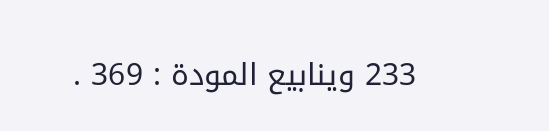233 وينابيع المودة : 369 .